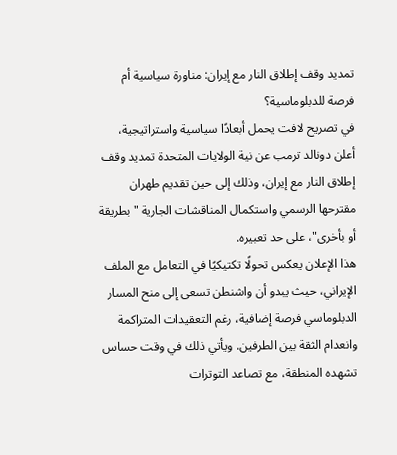تمديد وقف إطلاق النار مع إيران: مناورة سياسية أم فرصة للدبلوماسية؟
في تصريح لافت يحمل أبعادًا سياسية واستراتيجية، أعلن دونالد ترمب عن نية الولايات المتحدة تمديد وقف إطلاق النار مع إيران، وذلك إلى حين تقديم طهران مقترحها الرسمي واستكمال المناقشات الجارية "بطريقة أو بأخرى"، على حد تعبيره.
هذا الإعلان يعكس تحولًا تكتيكيًا في التعامل مع الملف الإيراني، حيث يبدو أن واشنطن تسعى إلى منح المسار الدبلوماسي فرصة إضافية، رغم التعقيدات المتراكمة وانعدام الثقة بين الطرفين. ويأتي ذلك في وقت حساس تشهده المنطقة، مع تصاعد التوترات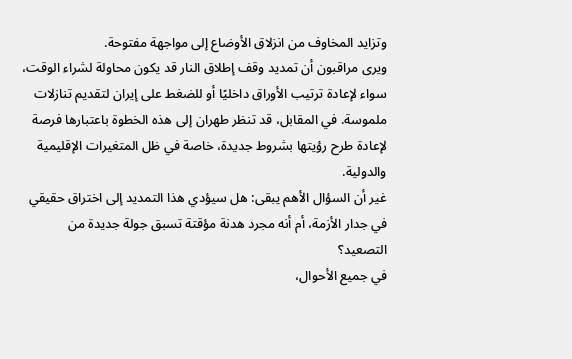وتزايد المخاوف من انزلاق الأوضاع إلى مواجهة مفتوحة.
ويرى مراقبون أن تمديد وقف إطلاق النار قد يكون محاولة لشراء الوقت، سواء لإعادة ترتيب الأوراق داخليًا أو للضغط على إيران لتقديم تنازلات ملموسة. في المقابل، قد تنظر طهران إلى هذه الخطوة باعتبارها فرصة لإعادة طرح رؤيتها بشروط جديدة، خاصة في ظل المتغيرات الإقليمية والدولية.
غير أن السؤال الأهم يبقى: هل سيؤدي هذا التمديد إلى اختراق حقيقي في جدار الأزمة، أم أنه مجرد هدنة مؤقتة تسبق جولة جديدة من التصعيد؟
في جميع الأحوال،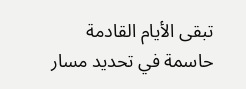تبقى الأيام القادمة حاسمة في تحديد مسار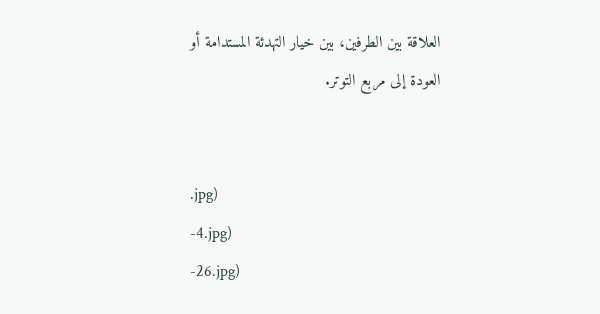العلاقة بين الطرفين، بين خيار التهدئة المستدامة أو العودة إلى مربع التوتر.


.jpg)
-4.jpg)
-26.jpg)